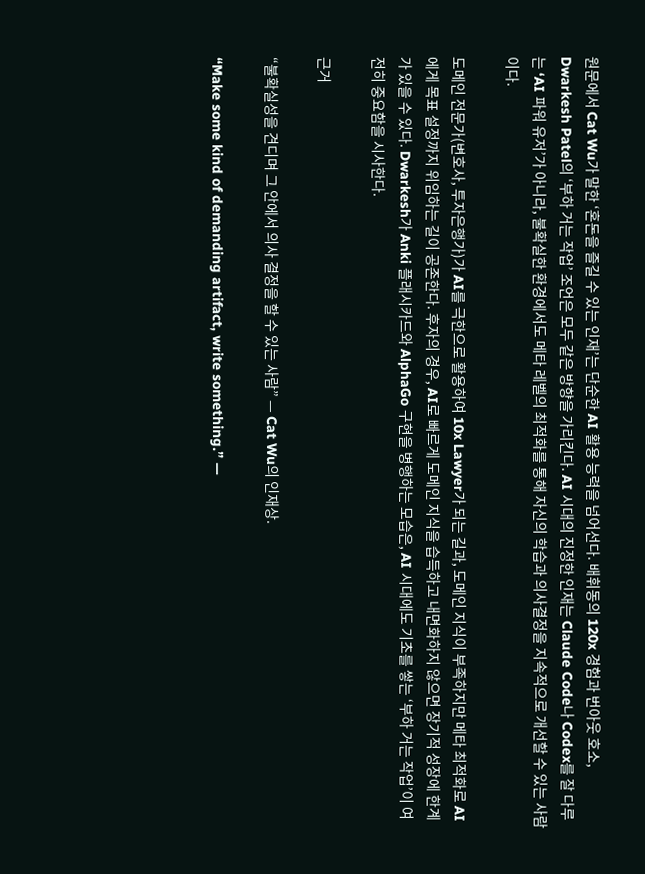원문에서 Cat Wu가 말한 ‘혼돈을 즐길 수 있는 인재’는 단순한 AI 활용 능력을 넘어선다. 배휘동의 120x 경험과 번아웃 호소, Dwarkesh Patel의 ‘부하 거는 작업’ 조언은 모두 같은 방향을 가리킨다. AI 시대의 진정한 인재는 Claude Code나 Codex를 잘 다루는 ‘AI 파워 유저’가 아니라, 불확실한 환경에서도 메타 레벨의 최적화를 통해 자신의 학습과 의사결정을 지속적으로 개선할 수 있는 사람이다.

도메인 전문가(변호사, 투자은행가)가 AI를 극한으로 활용하여 10x Lawyer가 되는 길과, 도메인 지식이 부족하지만 메타 최적화로 AI에게 목표 설정까지 위임하는 길이 공존한다. 후자의 경우, AI로 빠르게 도메인 지식을 습득하고 내면화하지 않으면 장기적 성장에 한계가 있을 수 있다. Dwarkesh가 Anki 플래시카드와 AlphaGo 구현을 병행하는 모습은, AI 시대에도 기초를 쌓는 ‘부하 거는 작업’이 여전히 중요함을 시사한다.

근거

“불확실성을 견디며 그 안에서 의사 결정을 할 수 있는 사람” — Cat Wu의 인재상.

“Make some kind of demanding artifact, write something.” —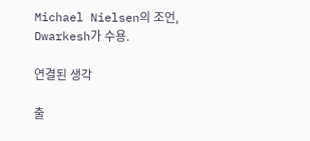Michael Nielsen의 조언, Dwarkesh가 수용.

연결된 생각

출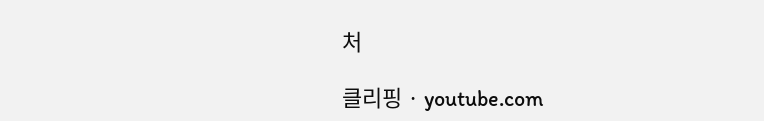처

클리핑 · youtube.com